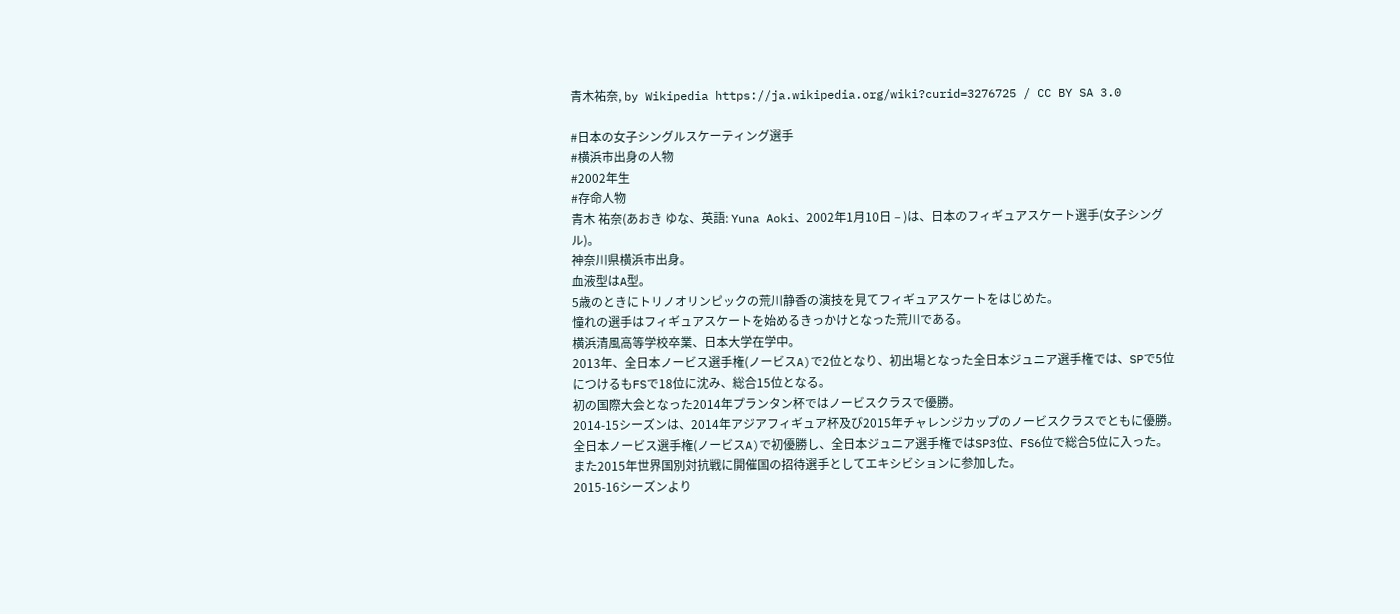青木祐奈, by Wikipedia https://ja.wikipedia.org/wiki?curid=3276725 / CC BY SA 3.0

#日本の女子シングルスケーティング選手
#横浜市出身の人物
#2002年生
#存命人物
青木 祐奈(あおき ゆな、英語: Yuna Aoki、2002年1月10日 – )は、日本のフィギュアスケート選手(女子シングル)。
神奈川県横浜市出身。
血液型はA型。
5歳のときにトリノオリンピックの荒川静香の演技を見てフィギュアスケートをはじめた。
憧れの選手はフィギュアスケートを始めるきっかけとなった荒川である。
横浜清風高等学校卒業、日本大学在学中。
2013年、全日本ノービス選手権(ノービスA)で2位となり、初出場となった全日本ジュニア選手権では、SPで5位につけるもFSで18位に沈み、総合15位となる。
初の国際大会となった2014年プランタン杯ではノービスクラスで優勝。
2014-15シーズンは、2014年アジアフィギュア杯及び2015年チャレンジカップのノービスクラスでともに優勝。
全日本ノービス選手権(ノービスA)で初優勝し、全日本ジュニア選手権ではSP3位、FS6位で総合5位に入った。
また2015年世界国別対抗戦に開催国の招待選手としてエキシビションに参加した。
2015-16シーズンより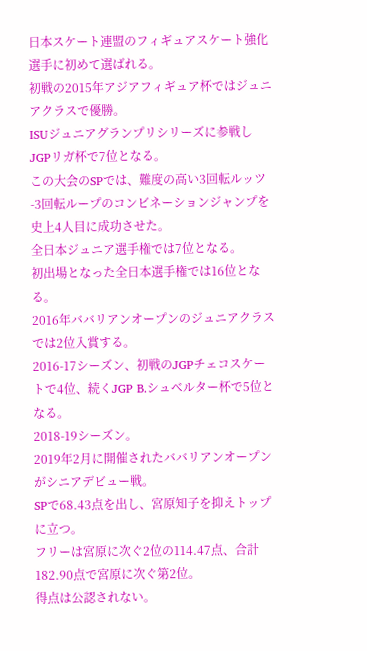日本スケート連盟のフィギュアスケート強化選手に初めて選ばれる。
初戦の2015年アジアフィギュア杯ではジュニアクラスで優勝。
ISUジュニアグランプリシリーズに参戦しJGPリガ杯で7位となる。
この大会のSPでは、難度の高い3回転ルッツ-3回転ループのコンビネーションジャンプを史上4人目に成功させた。
全日本ジュニア選手権では7位となる。
初出場となった全日本選手権では16位となる。
2016年ババリアンオープンのジュニアクラスでは2位入賞する。
2016-17シーズン、初戦のJGPチェコスケートで4位、続くJGP B.シュベルター杯で5位となる。
2018-19シーズン。
2019年2月に開催されたババリアンオープンがシニアデビュー戦。
SPで68.43点を出し、宮原知子を抑えトップに立つ。
フリーは宮原に次ぐ2位の114.47点、合計182.90点で宮原に次ぐ第2位。
得点は公認されない。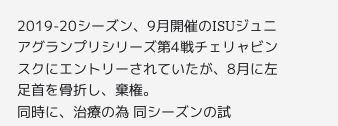2019-20シーズン、9月開催のISUジュニアグランプリシリーズ第4戦チェリャビンスクにエントリーされていたが、8月に左足首を骨折し、棄権。
同時に、治療の為 同シーズンの試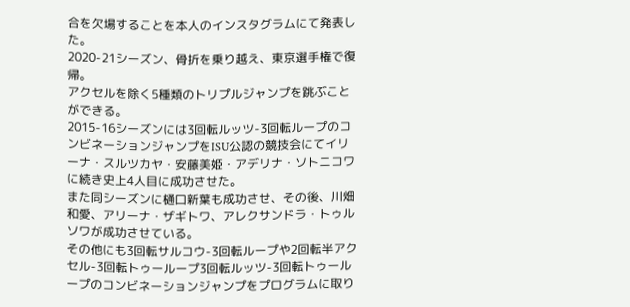合を欠場することを本人のインスタグラムにて発表した。
2020-21シーズン、骨折を乗り越え、東京選手権で復帰。
アクセルを除く5種類のトリプルジャンプを跳ぶことができる。
2015-16シーズンには3回転ルッツ-3回転ループのコンビネーションジャンプをISU公認の競技会にてイリーナ・スルツカヤ・安藤美姫・アデリナ・ソトニコワに続き史上4人目に成功させた。
また同シーズンに樋口新葉も成功させ、その後、川畑和愛、アリーナ・ザギトワ、アレクサンドラ・トゥルソワが成功させている。
その他にも3回転サルコウ-3回転ループや2回転半アクセル-3回転トゥーループ3回転ルッツ-3回転トゥーループのコンビネーションジャンプをプログラムに取り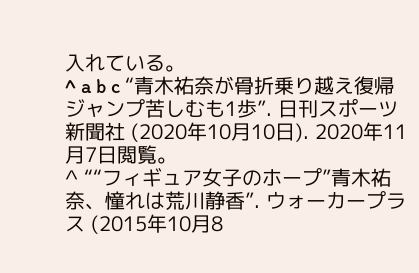入れている。
^ a b c “青木祐奈が骨折乗り越え復帰 ジャンプ苦しむも1歩”. 日刊スポーツ新聞社 (2020年10月10日). 2020年11月7日閲覧。
^ ““フィギュア女子のホープ”青木祐奈、憧れは荒川静香”. ウォーカープラス (2015年10月8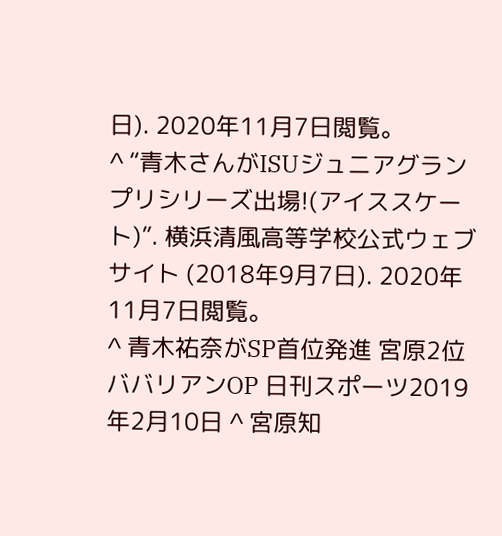日). 2020年11月7日閲覧。
^ “青木さんがISUジュニアグランプリシリーズ出場!(アイススケート)”. 横浜清風高等学校公式ウェブサイト (2018年9月7日). 2020年11月7日閲覧。
^ 青木祐奈がSP首位発進 宮原2位 ババリアンOP 日刊スポーツ2019年2月10日 ^ 宮原知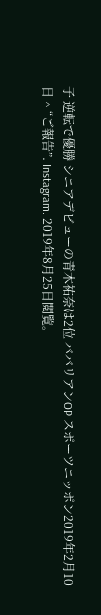子 逆転で優勝 シニアデビューの青木祐奈は2位 ババリアンOP スポーツニッポン2019年2月10日 ^ “ご報告”. Instagram. 2019年8月25日閲覧。